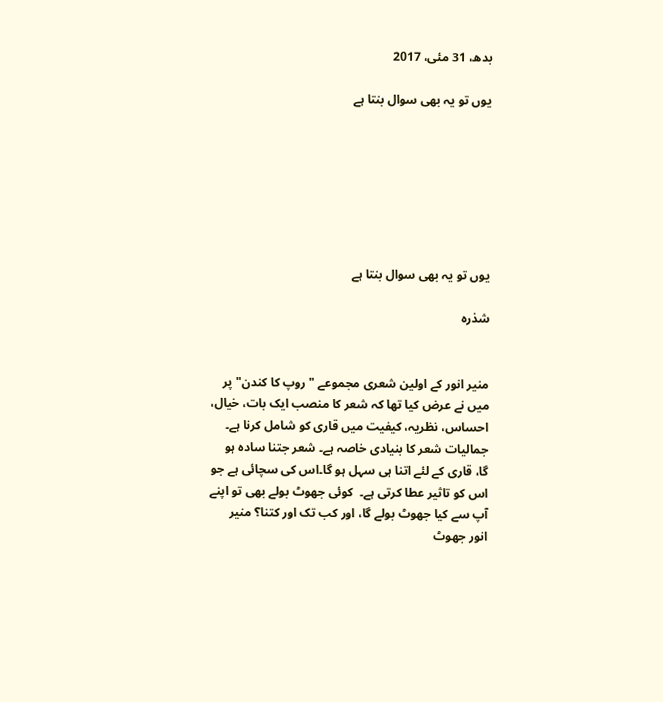بدھ، 31 مئی، 2017

یوں تو یہ بھی سوال بنتا ہے







یوں تو یہ بھی سوال بنتا ہے

شذرہ


منیر انور کے اولین شعری مجموعے "روپ کا کندن" پر میں نے عرض کیا تھا کہ شعر کا منصب ایک بات، خیال، احساس، نظریہ، کیفیت میں قاری کو شامل کرنا ہے۔ جمالیات شعر کا بنیادی خاصہ ہے۔ شعر جتنا سادہ ہو گا، قاری کے لئے اتنا ہی سہل ہو گا۔اس کی سچائی ہے جو اس کو تاثیر عطا کرتی ہے۔  کوئی جھوٹ بولے بھی تو اپنے آپ سے کیا جھوٹ بولے گا، اور کب تک اور کتنا؟ منیر انور جھوٹ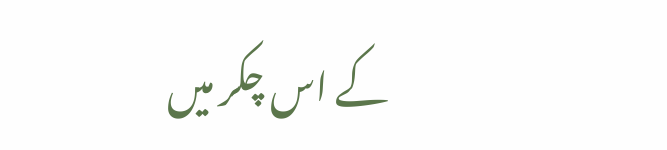کے اس چکر میں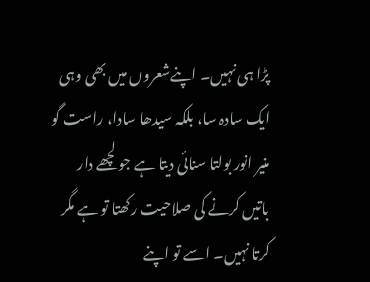پڑا ہی نہیں۔ اپنےشعروں میں بھی وہی ایک سادہ سا، بلکہ سیدھا سادا، راست گو منیر انور بولتا سنائی دیتا ہے جو لچھے دار باتیں کرنے کی صلاحیت رکھتا تو ہے مگر کرتا نہیں۔ اسے تو اپنے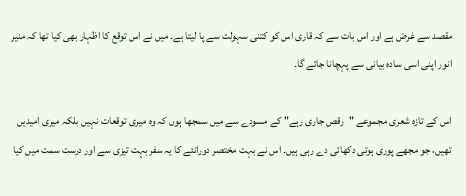مقصد سے غرض ہے اور اس بات سے کہ قاری اس کو کتنی سہولت سے پا لیتا ہے۔ میں نے اس توقع کا اظہار بھی کیا تھا کہ منیر انور اپنی اسی سادہ بیانی سے پہچانا جائے گا۔

اس کے تازہ شعری مجموعے "رقص جاری رہے" کے مسودے سے میں سمجھا ہوں کہ وہ میری توقعات نہیں بلکہ میری امیدیں تھیں، جو مجھے پوری ہوتی دکھائی دے رہی ہیں۔ اس نے بہت مختصر دورانئے کا یہ سفر بہت تیزی سے اور درست سمت میں کیا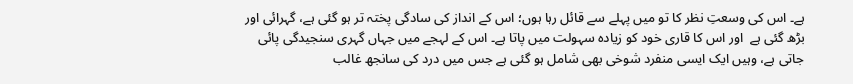ہے۔ اس کی وسعتِ نظر کا تو میں پہلے سے قائل رہا ہوں؛ اس کے انداز کی سادگی پختہ تر ہو گئی ہے، گہرائی اور بڑھ گئی ہے  اور اس کا قاری خود کو زیادہ سہولت میں پاتا ہے۔ اس کے لہجے میں جہاں گہری سنجیدگی پائی جاتی ہے، وہیں ایک ایسی منفرد شوخی بھی شامل ہو گئی ہے جس میں درد کی سانجھ غالب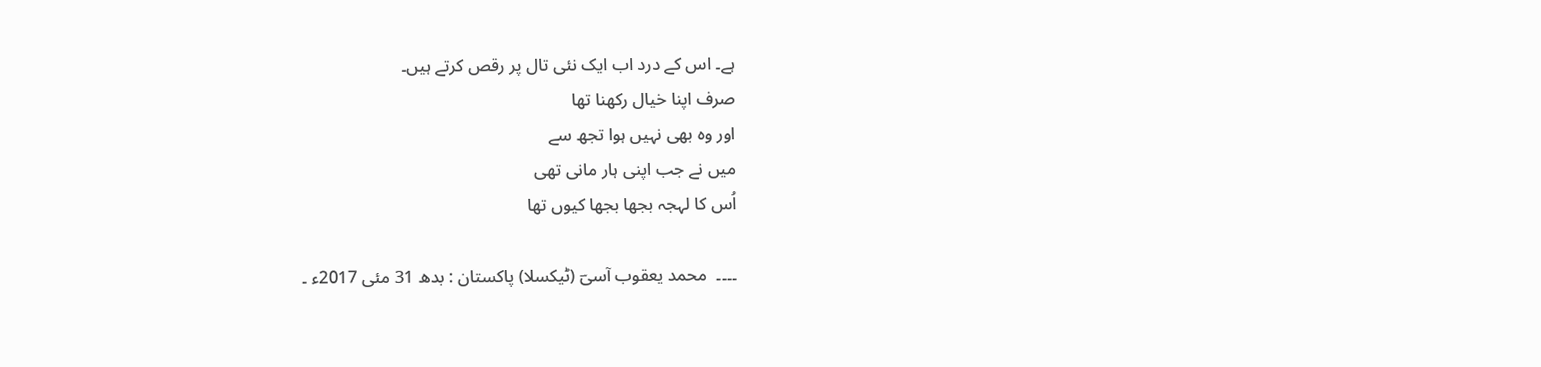ہے۔ اس کے درد اب ایک نئی تال پر رقص کرتے ہیں۔
صرف اپنا خیال رکھنا تھا
اور وہ بھی نہیں ہوا تجھ سے
میں نے جب اپنی ہار مانی تھی
اُس کا لہجہ بجھا بجھا کیوں تھا

۔۔۔۔  محمد یعقوب آسیؔ (ٹیکسلا) پاکستان : بدھ 31 مئی 2017ء ۔